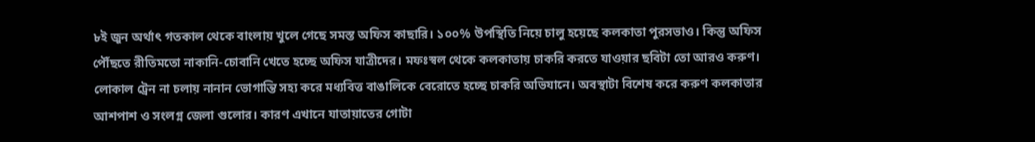৮ই জুন অর্থাৎ গতকাল থেকে বাংলায় খুলে গেছে সমস্ত অফিস কাছারি। ১০০% উপস্থিতি নিয়ে চালু হয়েছে কলকাতা পুরসভাও। কিন্তু অফিস পৌঁছতে রীতিমতো নাকানি-চোবানি খেতে হচ্ছে অফিস যাত্রীদের। মফঃস্বল থেকে কলকাতায় চাকরি করতে যাওয়ার ছবিটা তো আরও করুণ।
লোকাল ট্রেন না চলায় নানান ভোগান্তি সহ্য করে মধ্যবিত্ত বাঙালিকে বেরোতে হচ্ছে চাকরি অভিযানে। অবস্থাটা বিশেষ করে করুণ কলকাতার আশপাশ ও সংলগ্ন জেলা গুলোর। কারণ এখানে যাতায়াতের গোটা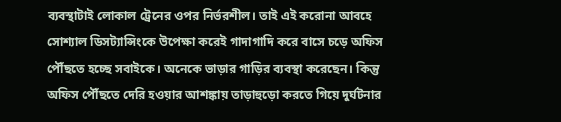ব্যবস্থাটাই লোকাল ট্রেনের ওপর নির্ভরশীল। তাই এই করোনা আবহে সোশ্যাল ডিসট্যান্সিংকে উপেক্ষা করেই গাদাগাদি করে বাসে চড়ে অফিস পৌঁছতে হচ্ছে সবাইকে। অনেকে ভাড়ার গাড়ির ব্যবস্থা করেছেন। কিন্তু অফিস পৌঁছতে দেরি হওয়ার আশঙ্কায় তাড়াহুড়ো করতে গিয়ে দুর্ঘটনার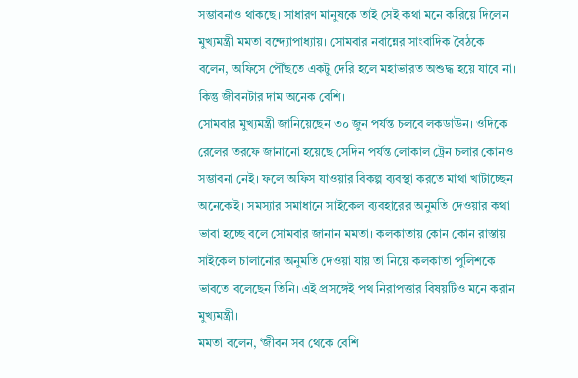সম্ভাবনাও থাকছে। সাধারণ মানুষকে তাই সেই কথা মনে করিয়ে দিলেন মুখ্যমন্ত্রী মমতা বন্দ্যোপাধ্যায়। সোমবার নবান্নের সাংবাদিক বৈঠকে বলেন, অফিসে পৌঁছতে একটু দেরি হলে মহাভারত অশুদ্ধ হয়ে যাবে না। কিন্তু জীবনটার দাম অনেক বেশি।
সোমবার মুখ্যমন্ত্রী জানিয়েছেন ৩০ জুন পর্যন্ত চলবে লকডাউন। ওদিকে রেলের তরফে জানানো হয়েছে সেদিন পর্যন্ত লোকাল ট্রেন চলার কোনও সম্ভাবনা নেই। ফলে অফিস যাওয়ার বিকল্প ব্যবস্থা করতে মাথা খাটাচ্ছেন অনেকেই। সমস্যার সমাধানে সাইকেল ব্যবহারের অনুমতি দেওয়ার কথা ভাবা হচ্ছে বলে সোমবার জানান মমতা। কলকাতায় কোন কোন রাস্তায় সাইকেল চালানোর অনুমতি দেওয়া যায় তা নিয়ে কলকাতা পুলিশকে ভাবতে বলেছেন তিনি। এই প্রসঙ্গেই পথ নিরাপত্তার বিষয়টিও মনে করান মুখ্যমন্ত্রী।
মমতা বলেন, ‘জীবন সব থেকে বেশি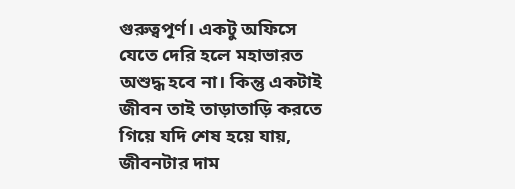গুরুত্বপূর্ণ। একটু অফিসে যেতে দেরি হলে মহাভারত অশুদ্ধ হবে না। কিন্তু একটাই জীবন তাই তাড়াতাড়ি করতে গিয়ে যদি শেষ হয়ে যায়, জীবনটার দাম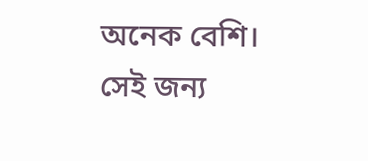অনেক বেশি। সেই জন্য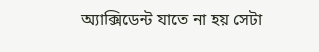অ্যাক্সিডেন্ট যাতে না হয় সেটা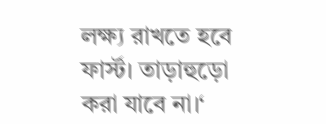লক্ষ্য রাখতে হবে ফার্স্ট। তাড়াহুড়ো করা যাবে না।‘